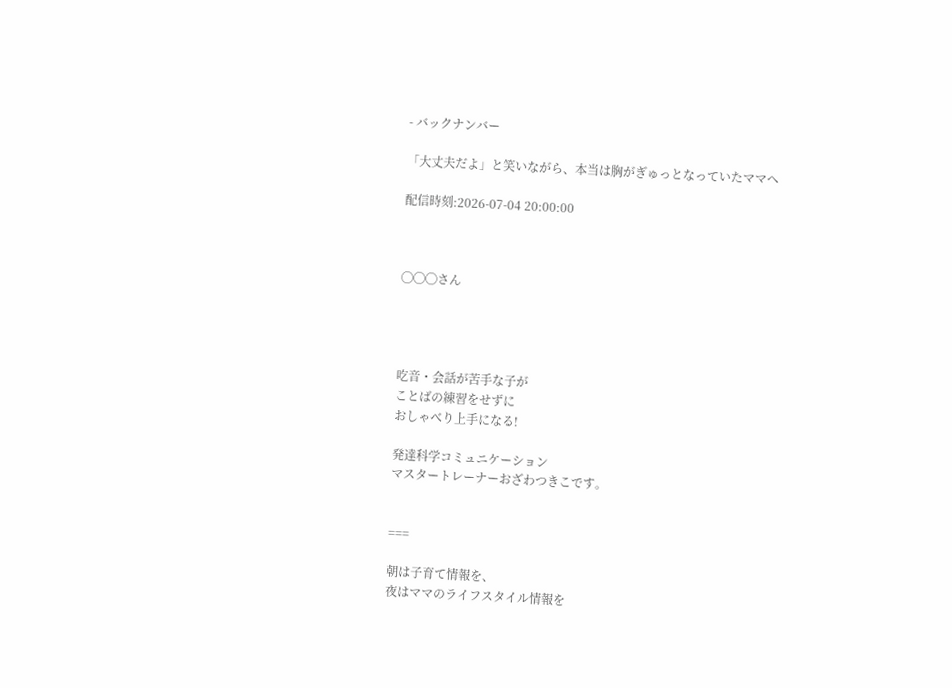- バックナンバー

「大丈夫だよ」と笑いながら、本当は胸がぎゅっとなっていたママへ

配信時刻:2026-07-04 20:00:00



◯◯◯さん




吃音・会話が苦手な子が
ことばの練習をせずに
おしゃべり上手になる!

発達科学コミュニケーション
マスタートレーナーおざわつきこです。


===

朝は子育て情報を、
夜はママのライフスタイル情報を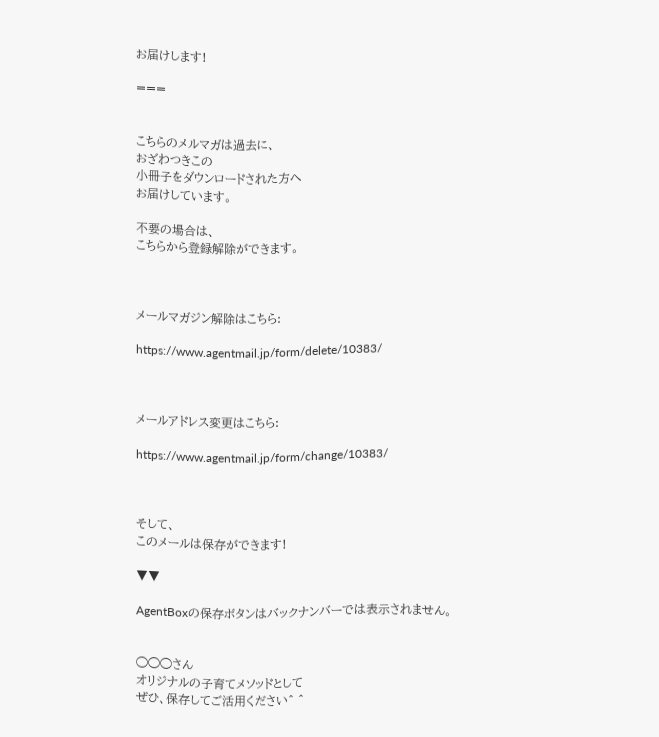お届けします!

===


こちらのメルマガは過去に、
おざわつきこの
小冊子をダウンロードされた方へ
お届けしています。

不要の場合は、
こちらから登録解除ができます。



メールマガジン解除はこちら:

https://www.agentmail.jp/form/delete/10383/



メールアドレス変更はこちら:

https://www.agentmail.jp/form/change/10383/



そして、
このメールは保存ができます!

▼▼

AgentBoxの保存ボタンはバックナンバーでは表示されません。


◯◯◯さん
オリジナルの子育てメソッドとして
ぜひ、保存してご活用ください^ ^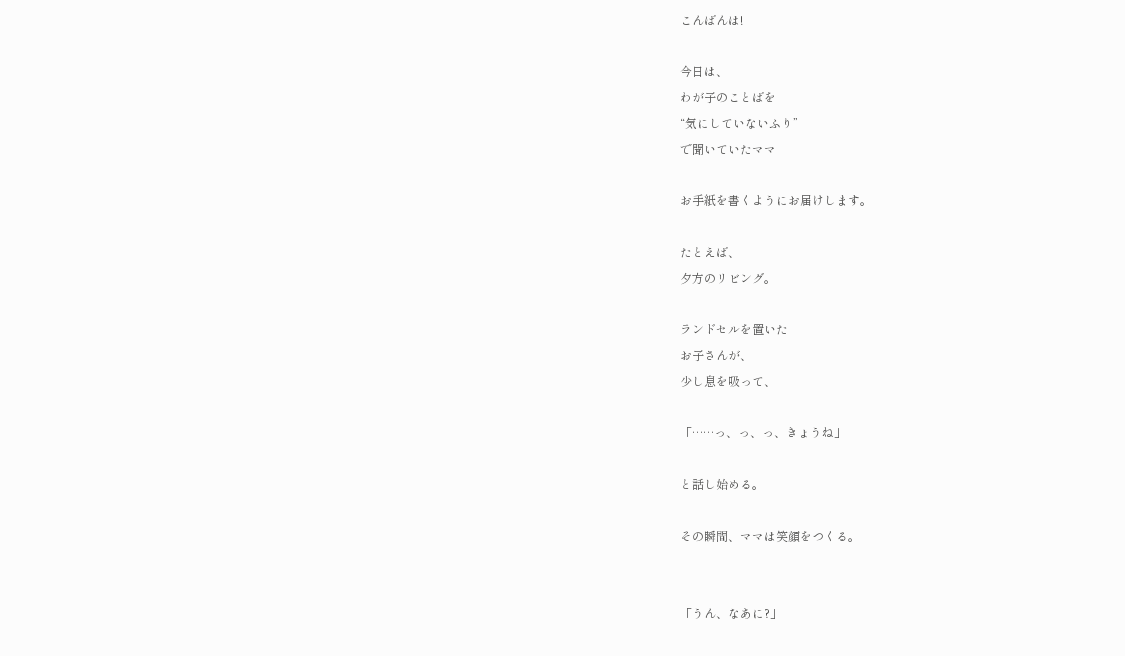こんばんは!

今日は、
わが子のことばを
“気にしていないふり”
で聞いていたママ

お手紙を書くようにお届けします。

たとえば、
夕方のリビング。

ランドセルを置いた
お子さんが、
少し息を吸って、

「……っ、っ、っ、きょうね」

と話し始める。

その瞬間、ママは笑顔をつくる。


「うん、なあに?」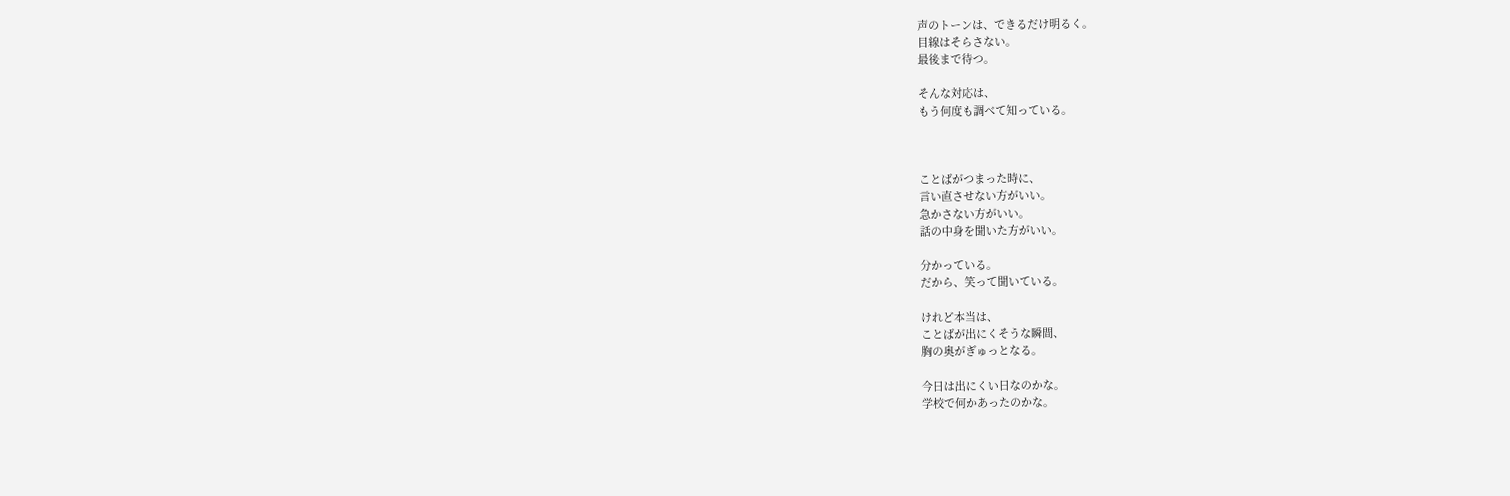声のトーンは、できるだけ明るく。
目線はそらさない。
最後まで待つ。

そんな対応は、
もう何度も調べて知っている。



ことばがつまった時に、
言い直させない方がいい。
急かさない方がいい。
話の中身を聞いた方がいい。

分かっている。
だから、笑って聞いている。

けれど本当は、
ことばが出にくそうな瞬間、
胸の奥がぎゅっとなる。

今日は出にくい日なのかな。
学校で何かあったのかな。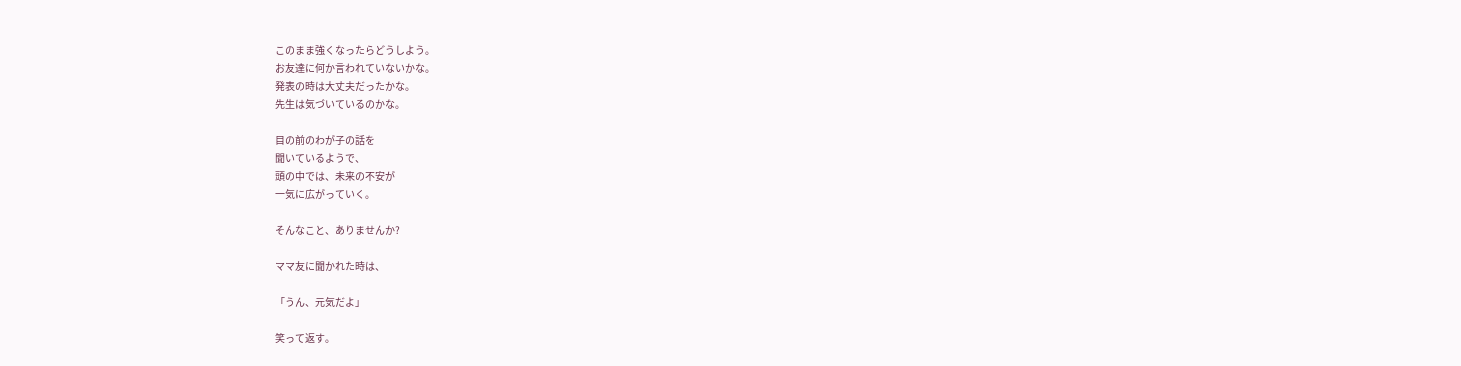このまま強くなったらどうしよう。
お友達に何か言われていないかな。
発表の時は大丈夫だったかな。
先生は気づいているのかな。

目の前のわが子の話を
聞いているようで、
頭の中では、未来の不安が
一気に広がっていく。

そんなこと、ありませんか?

ママ友に聞かれた時は、

「うん、元気だよ」

笑って返す。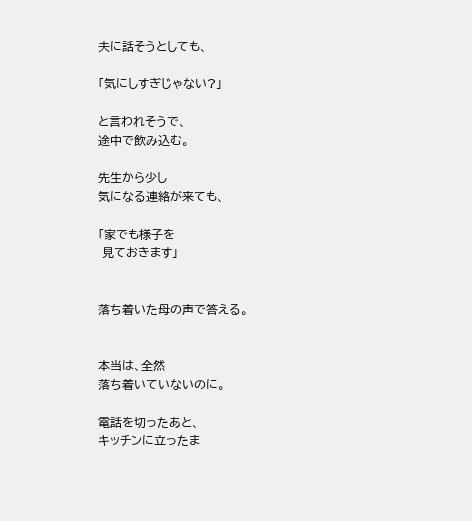夫に話そうとしても、

「気にしすぎじゃない?」

と言われそうで、
途中で飲み込む。

先生から少し
気になる連絡が来ても、

「家でも様子を
 見ておきます」


落ち着いた母の声で答える。


本当は、全然
落ち着いていないのに。

電話を切ったあと、
キッチンに立ったま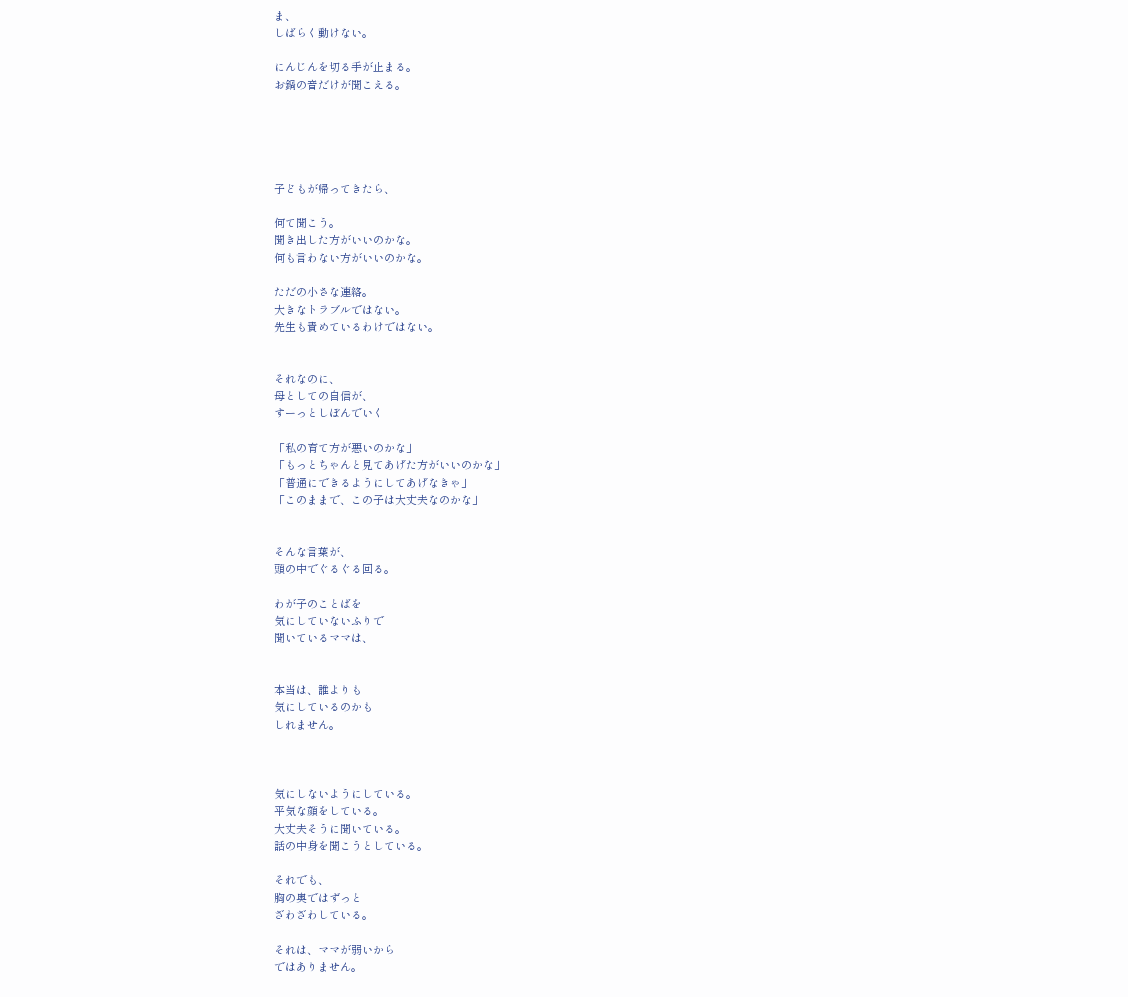ま、
しばらく動けない。

にんじんを切る手が止まる。
お鍋の音だけが聞こえる。





子どもが帰ってきたら、

何て聞こう。
聞き出した方がいいのかな。
何も言わない方がいいのかな。

ただの小さな連絡。
大きなトラブルではない。
先生も責めているわけではない。


それなのに、
母としての自信が、
すーっとしぼんでいく

「私の育て方が悪いのかな」
「もっとちゃんと見てあげた方がいいのかな」
「普通にできるようにしてあげなきゃ」
「このままで、この子は大丈夫なのかな」


そんな言葉が、
頭の中でぐるぐる回る。

わが子のことばを
気にしていないふりで
聞いているママは、


本当は、誰よりも
気にしているのかも
しれません。



気にしないようにしている。
平気な顔をしている。
大丈夫そうに聞いている。
話の中身を聞こうとしている。

それでも、
胸の奥ではずっと
ざわざわしている。

それは、ママが弱いから
ではありません。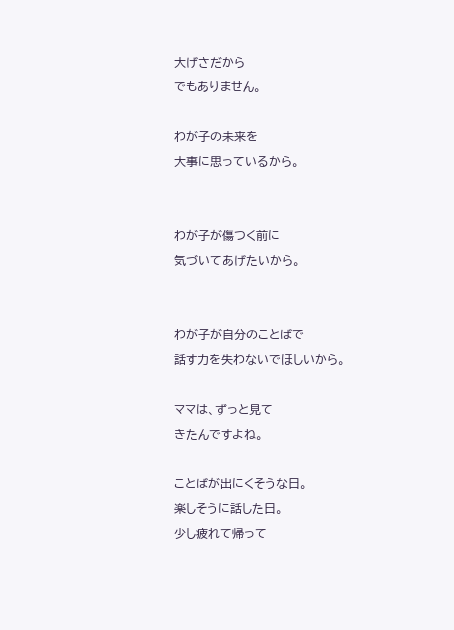大げさだから
でもありません。

わが子の未来を
大事に思っているから。


わが子が傷つく前に
気づいてあげたいから。


わが子が自分のことばで
話す力を失わないでほしいから。

ママは、ずっと見て
きたんですよね。

ことばが出にくそうな日。
楽しそうに話した日。
少し疲れて帰って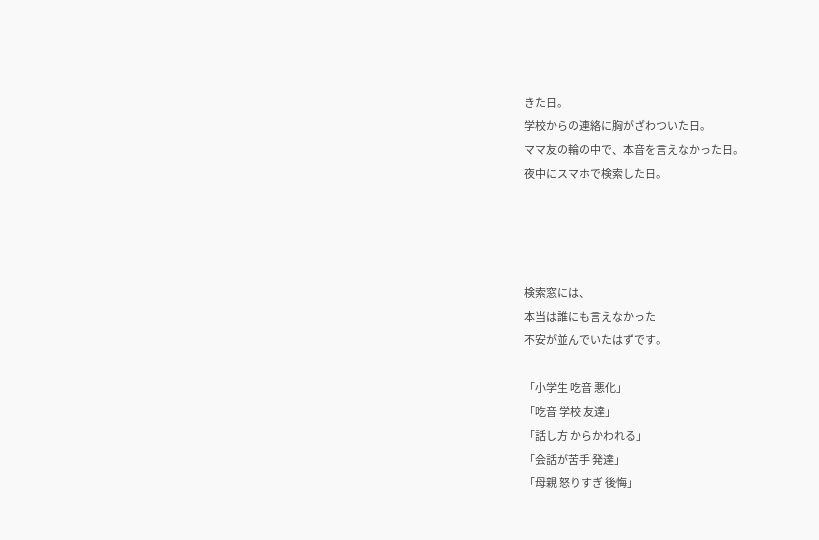きた日。
学校からの連絡に胸がざわついた日。
ママ友の輪の中で、本音を言えなかった日。
夜中にスマホで検索した日。




検索窓には、
本当は誰にも言えなかった
不安が並んでいたはずです。

「小学生 吃音 悪化」
「吃音 学校 友達」
「話し方 からかわれる」
「会話が苦手 発達」
「母親 怒りすぎ 後悔」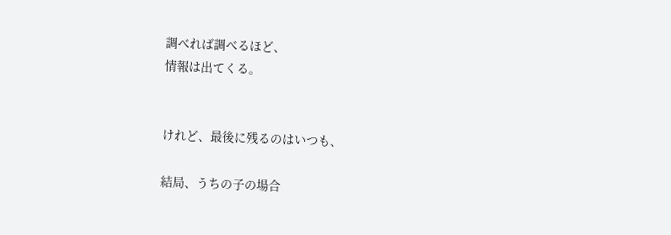調べれば調べるほど、
情報は出てくる。


けれど、最後に残るのはいつも、

結局、うちの子の場合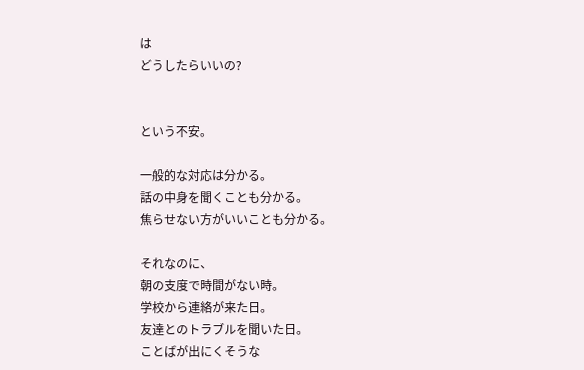は
どうしたらいいの?


という不安。

一般的な対応は分かる。
話の中身を聞くことも分かる。
焦らせない方がいいことも分かる。

それなのに、
朝の支度で時間がない時。
学校から連絡が来た日。
友達とのトラブルを聞いた日。
ことばが出にくそうな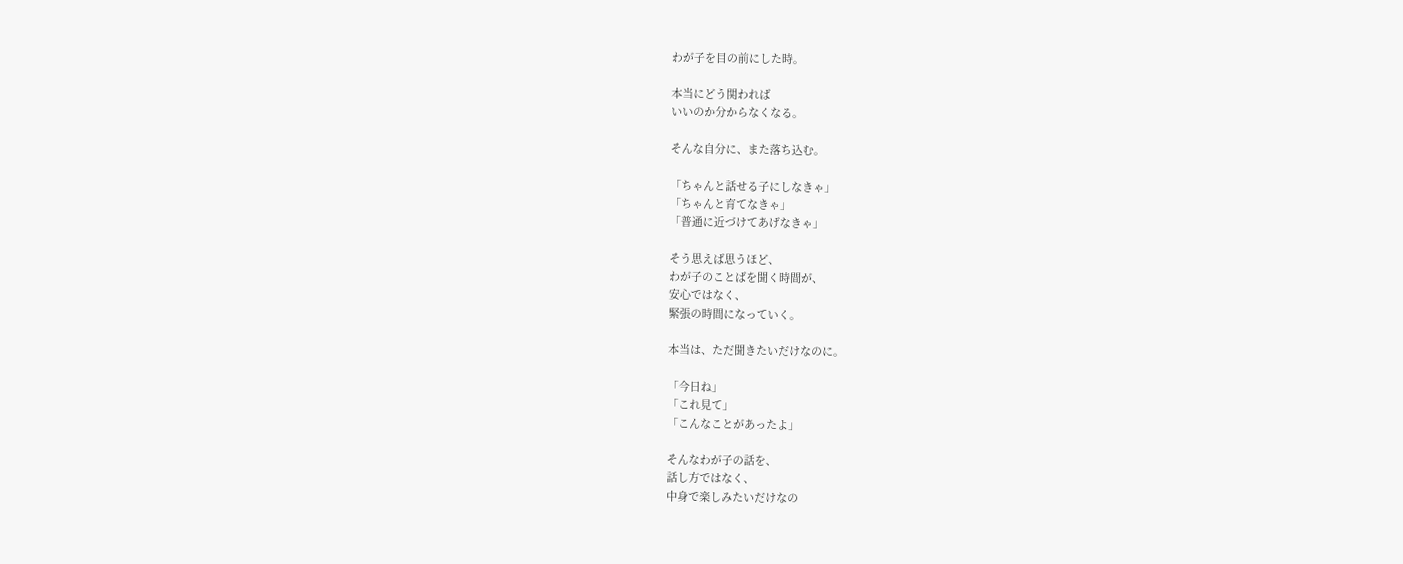わが子を目の前にした時。

本当にどう関われば
いいのか分からなくなる。

そんな自分に、また落ち込む。

「ちゃんと話せる子にしなきゃ」
「ちゃんと育てなきゃ」
「普通に近づけてあげなきゃ」

そう思えば思うほど、
わが子のことばを聞く時間が、
安心ではなく、
緊張の時間になっていく。

本当は、ただ聞きたいだけなのに。

「今日ね」
「これ見て」
「こんなことがあったよ」

そんなわが子の話を、
話し方ではなく、
中身で楽しみたいだけなの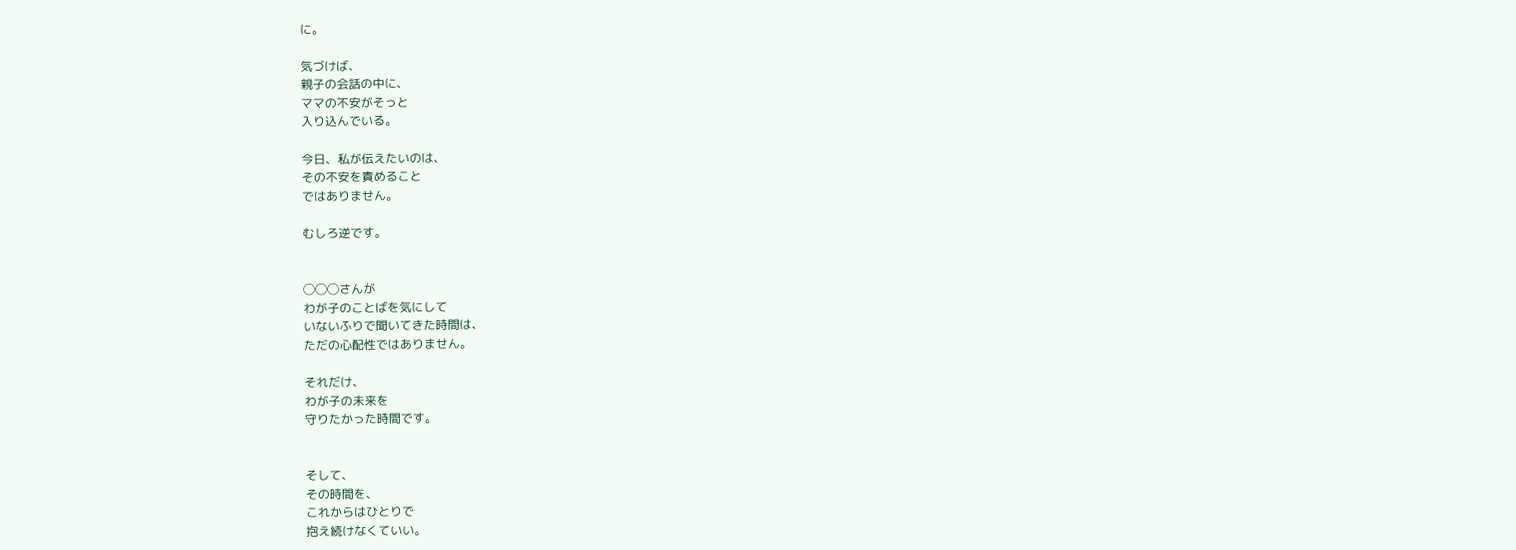に。

気づけば、
親子の会話の中に、
ママの不安がそっと
入り込んでいる。

今日、私が伝えたいのは、
その不安を責めること
ではありません。

むしろ逆です。


◯◯◯さんが
わが子のことばを気にして
いないふりで聞いてきた時間は、
ただの心配性ではありません。

それだけ、
わが子の未来を
守りたかった時間です。


そして、
その時間を、
これからはひとりで
抱え続けなくていい。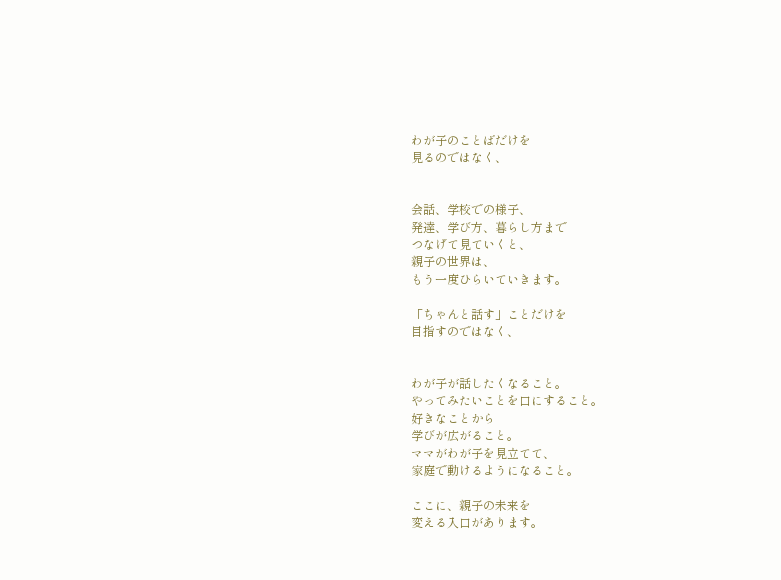わが子のことばだけを
見るのではなく、


会話、学校での様子、
発達、学び方、暮らし方まで
つなげて見ていくと、
親子の世界は、
もう一度ひらいていきます。

「ちゃんと話す」ことだけを
目指すのではなく、


わが子が話したくなること。
やってみたいことを口にすること。
好きなことから
学びが広がること。
ママがわが子を見立てて、
家庭で動けるようになること。

ここに、親子の未来を
変える入口があります。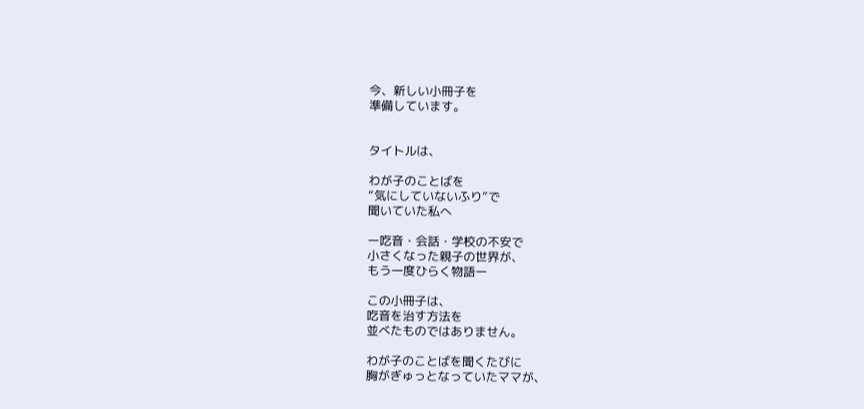今、新しい小冊子を
準備しています。


タイトルは、

わが子のことばを
“気にしていないふり”で
聞いていた私へ

ー吃音・会話・学校の不安で
小さくなった親子の世界が、
もう一度ひらく物語ー

この小冊子は、
吃音を治す方法を
並べたものではありません。

わが子のことばを聞くたびに
胸がぎゅっとなっていたママが、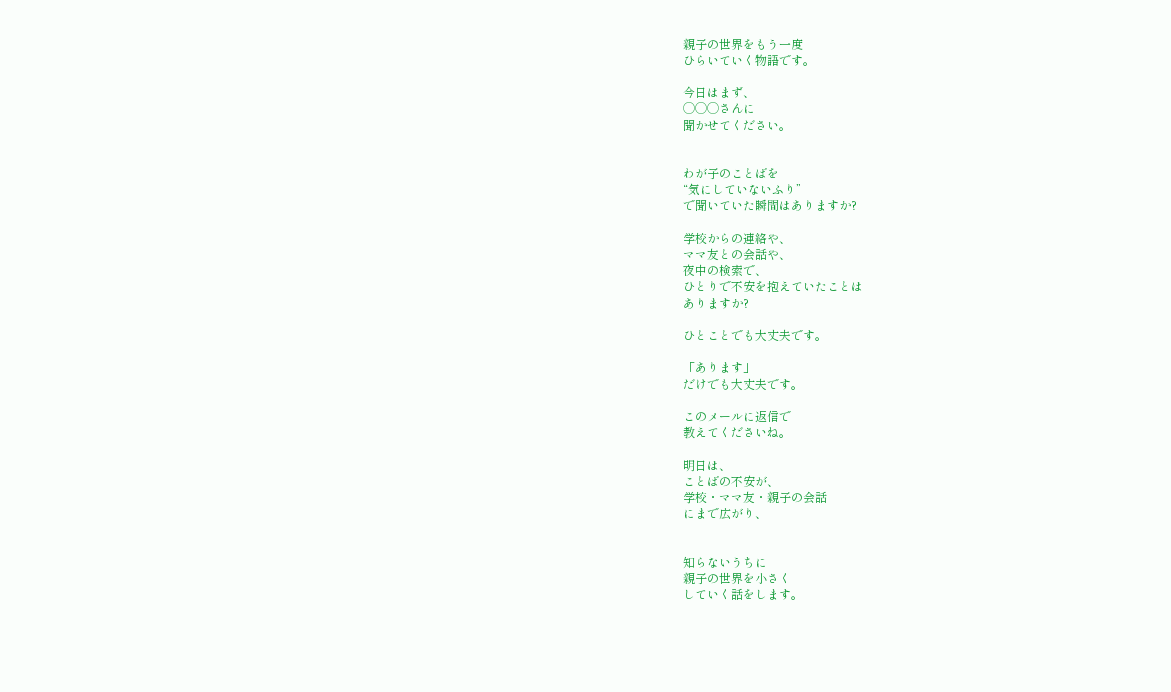親子の世界をもう一度
ひらいていく物語です。

今日はまず、
◯◯◯さんに
聞かせてください。


わが子のことばを
“気にしていないふり”
で聞いていた瞬間はありますか?

学校からの連絡や、
ママ友との会話や、
夜中の検索で、
ひとりで不安を抱えていたことは
ありますか?

ひとことでも大丈夫です。

「あります」
だけでも大丈夫です。

このメールに返信で
教えてくださいね。

明日は、
ことばの不安が、
学校・ママ友・親子の会話
にまで広がり、


知らないうちに
親子の世界を小さく
していく話をします。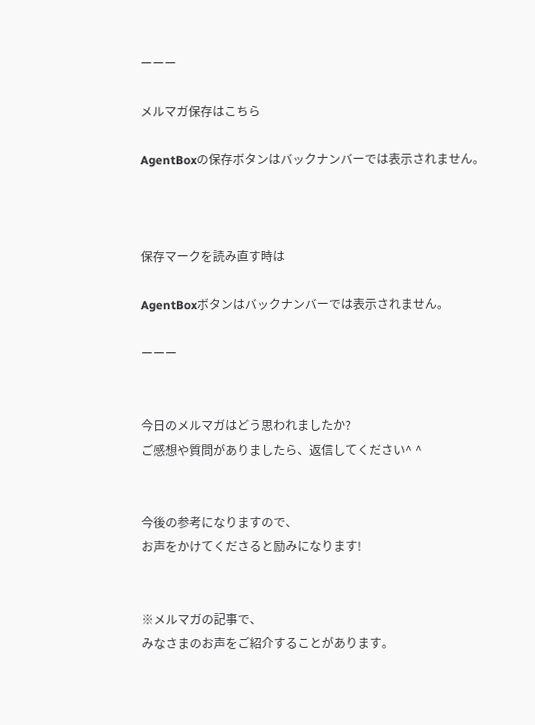ーーー

メルマガ保存はこちら

AgentBoxの保存ボタンはバックナンバーでは表示されません。



保存マークを読み直す時は

AgentBoxボタンはバックナンバーでは表示されません。

ーーー


今日のメルマガはどう思われましたか?
ご感想や質問がありましたら、返信してください^ ^


今後の参考になりますので、
お声をかけてくださると励みになります!


※メルマガの記事で、
みなさまのお声をご紹介することがあります。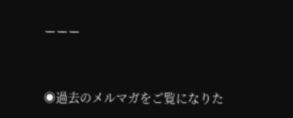ーーー


◉過去のメルマガをご覧になりた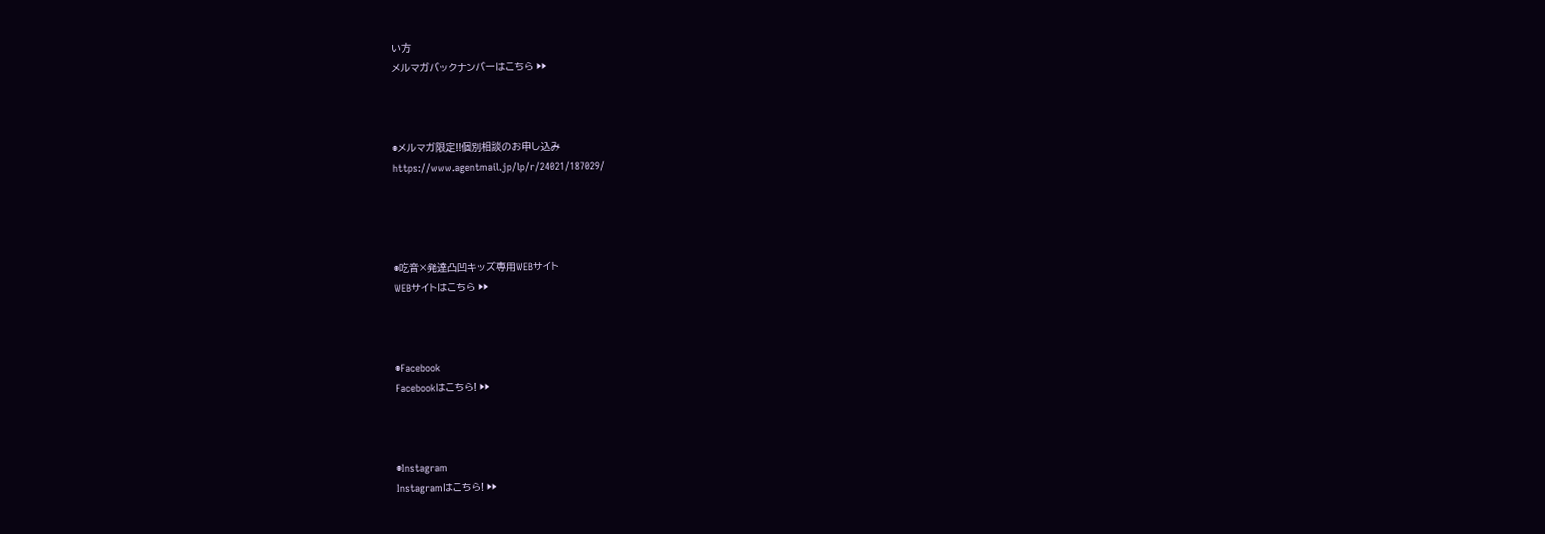い方
メルマガバックナンバーはこちら ▶▶



◉メルマガ限定!!個別相談のお申し込み
https://www.agentmail.jp/lp/r/24021/187029/




◉吃音×発達凸凹キッズ専用WEBサイト
WEBサイトはこちら ▶▶



◉Facebook
Facebookはこちら! ▶▶



◉Instagram
Instagramはこちら! ▶▶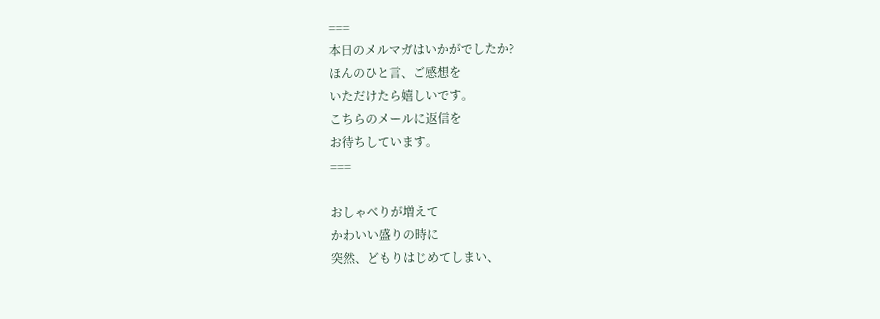===
本日のメルマガはいかがでしたか?
ほんのひと言、ご感想を
いただけたら嬉しいです。
こちらのメールに返信を
お待ちしています。
===

おしゃべりが増えて
かわいい盛りの時に
突然、どもりはじめてしまい、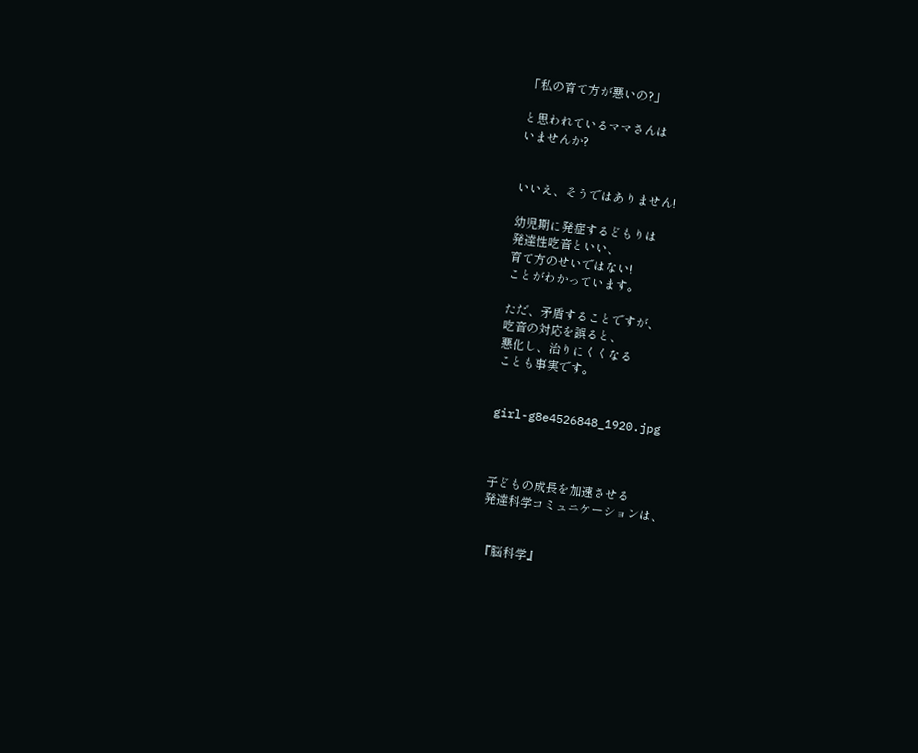「私の育て方が悪いの?」

と思われているママさんは
いませんか?


いいえ、そうではありません!

幼児期に発症するどもりは
発達性吃音といい、
育て方のせいではない!
ことがわかっています。

ただ、矛盾することですが、
吃音の対応を誤ると、
悪化し、治りにくくなる
ことも事実です。


girl-g8e4526848_1920.jpg



子どもの成長を加速させる
発達科学コミュニケーションは、


『脳科学』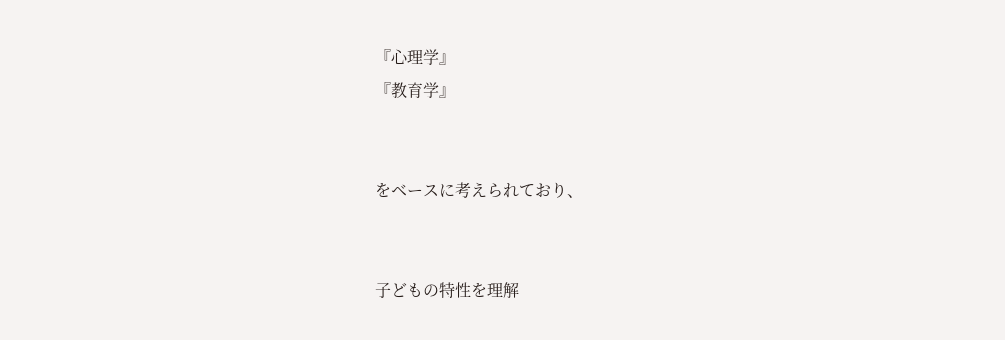『心理学』
『教育学』


をベースに考えられており、


子どもの特性を理解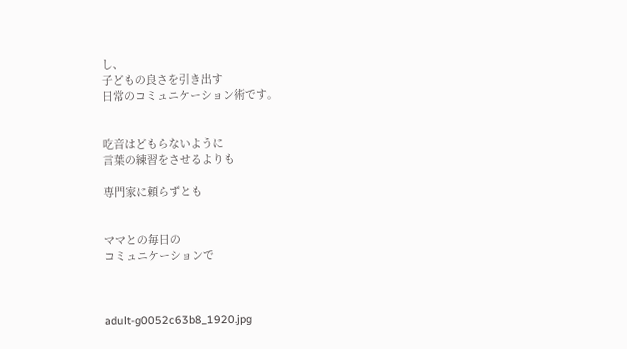し、
子どもの良さを引き出す
日常のコミュニケーション術です。


吃音はどもらないように
言葉の練習をさせるよりも

専門家に頼らずとも


ママとの毎日の
コミュニケーションで



adult-g0052c63b8_1920.jpg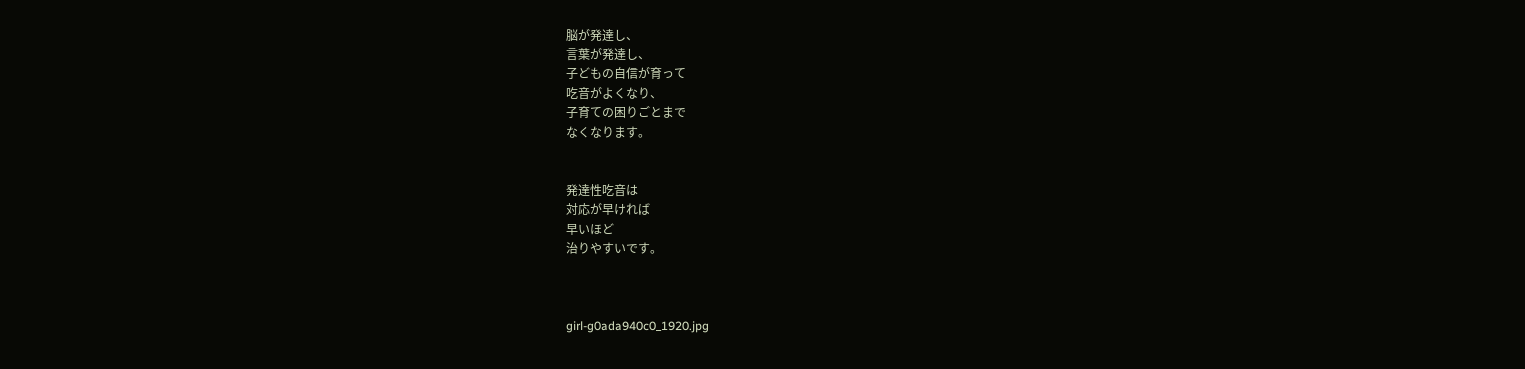脳が発達し、
言葉が発達し、
子どもの自信が育って
吃音がよくなり、
子育ての困りごとまで
なくなります。


発達性吃音は
対応が早ければ
早いほど
治りやすいです。



girl-g0ada940c0_1920.jpg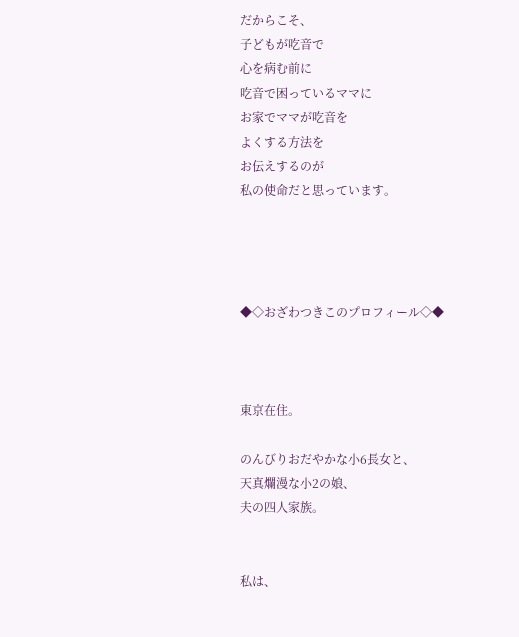だからこそ、
子どもが吃音で
心を病む前に
吃音で困っているママに
お家でママが吃音を
よくする方法を
お伝えするのが
私の使命だと思っています。




◆◇おざわつきこのプロフィール◇◆



東京在住。

のんびりおだやかな小6長女と、
天真爛漫な小2の娘、
夫の四人家族。


私は、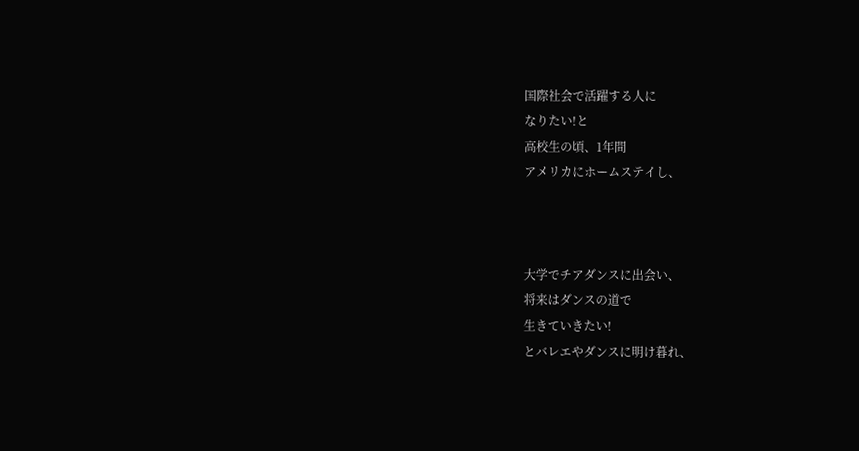国際社会で活躍する人に
なりたい!と
高校生の頃、1年間
アメリカにホームステイし、



大学でチアダンスに出会い、
将来はダンスの道で
生きていきたい!
とバレエやダンスに明け暮れ、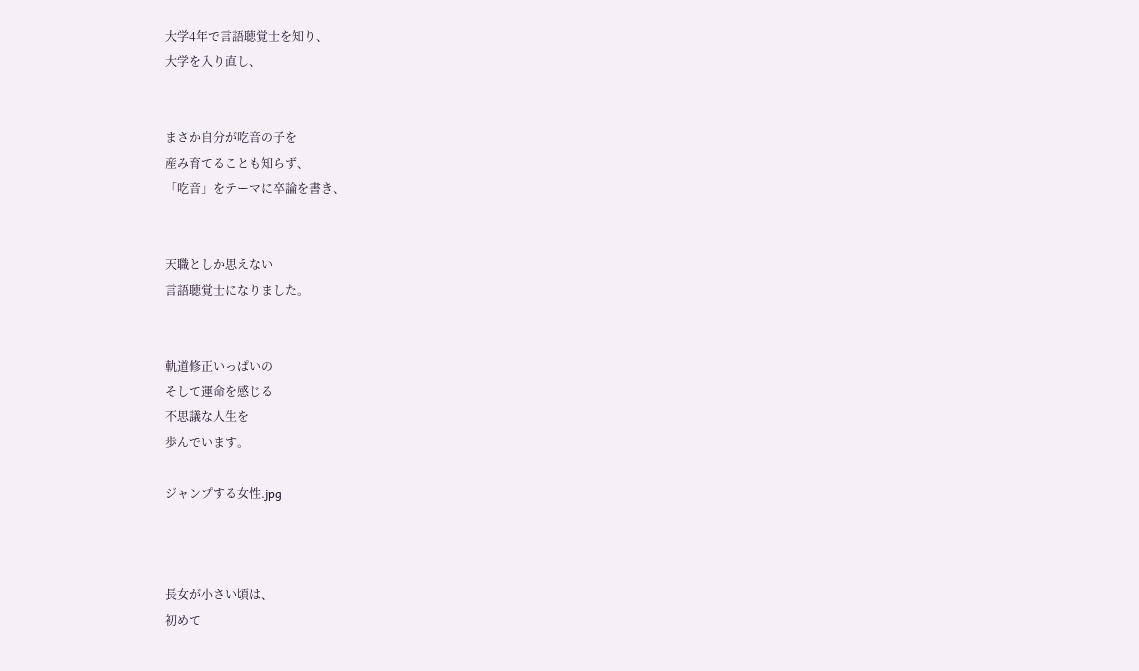大学4年で言語聴覚士を知り、
大学を入り直し、


まさか自分が吃音の子を
産み育てることも知らず、
「吃音」をテーマに卒論を書き、


天職としか思えない
言語聴覚士になりました。


軌道修正いっぱいの
そして運命を感じる
不思議な人生を
歩んでいます。

ジャンプする女性.jpg



長女が小さい頃は、
初めて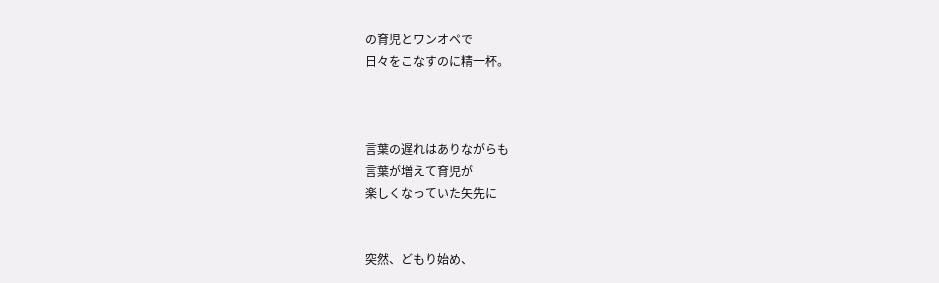の育児とワンオペで
日々をこなすのに精一杯。



言葉の遅れはありながらも
言葉が増えて育児が
楽しくなっていた矢先に


突然、どもり始め、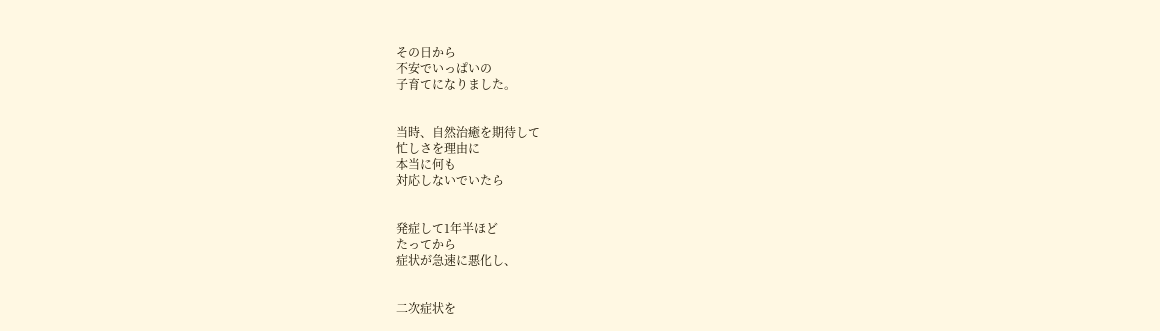その日から
不安でいっぱいの
子育てになりました。


当時、自然治癒を期待して
忙しさを理由に
本当に何も
対応しないでいたら


発症して1年半ほど
たってから
症状が急速に悪化し、


二次症状を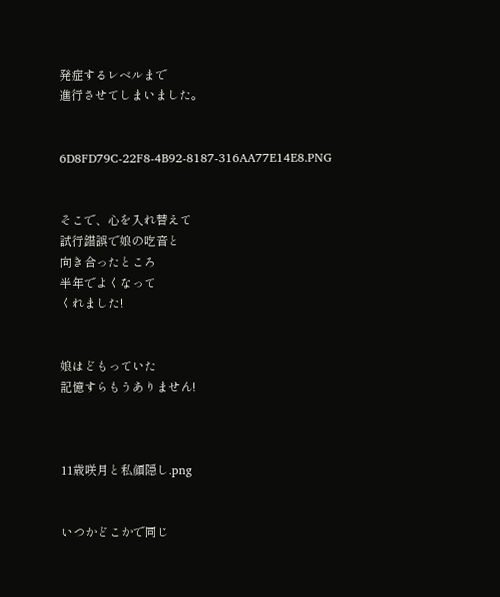発症するレベルまで
進行させてしまいました。


6D8FD79C-22F8-4B92-8187-316AA77E14E8.PNG


そこで、心を入れ替えて
試行錯誤で娘の吃音と
向き合ったところ
半年でよくなって
くれました!


娘はどもっていた
記憶すらもうありません!



11歳咲月と私顔隠し.png


いつかどこかで同じ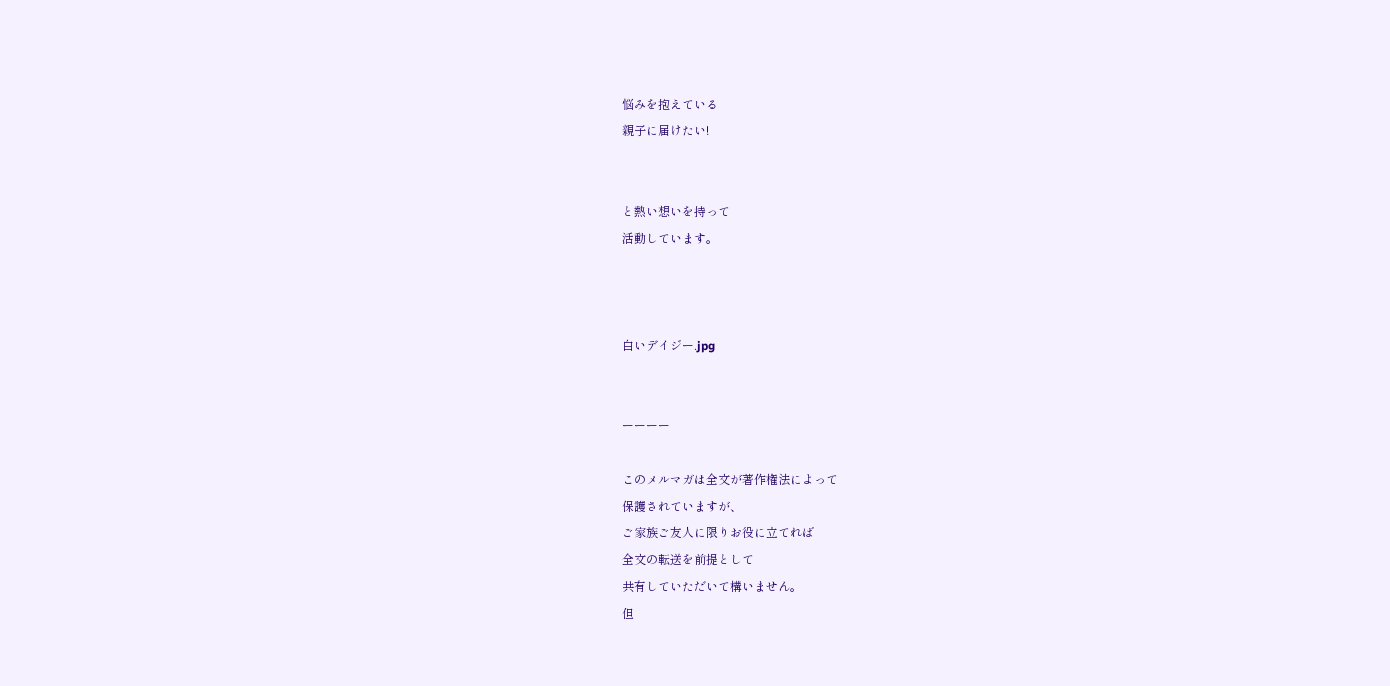悩みを抱えている
親子に届けたい!


と熱い想いを持って
活動しています。



白いデイジー.jpg


ーーーー

このメルマガは全文が著作権法によって
保護されていますが、
ご家族ご友人に限りお役に立てれば
全文の転送を前提として
共有していただいて構いません。
但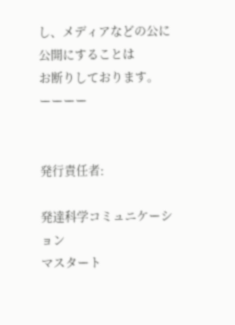し、メディアなどの公に公開にすることは
お断りしております。
ーーーー


発行責任者:

発達科学コミュニケーション
マスタート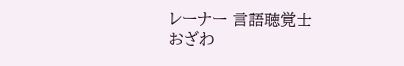レーナー 言語聴覚士
おざわ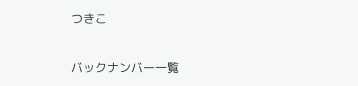つきこ

バックナンバー一覧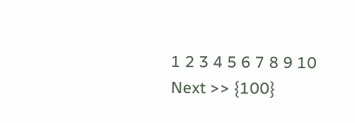1 2 3 4 5 6 7 8 9 10  Next >> {100}